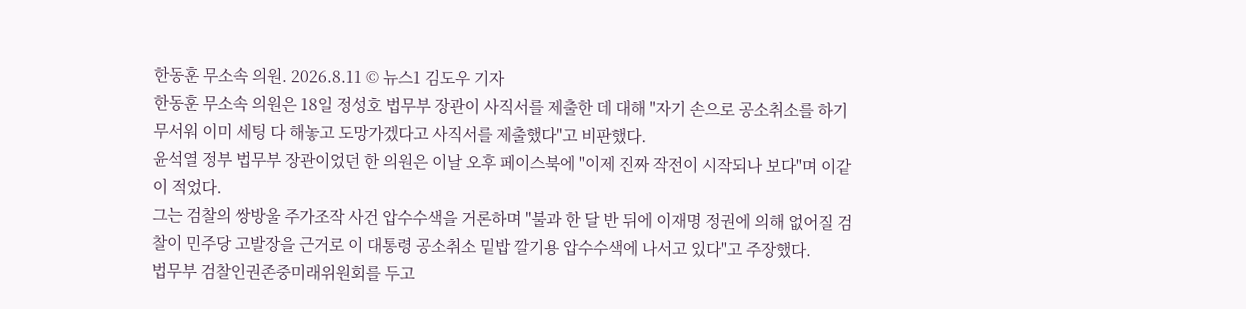한동훈 무소속 의원. 2026.8.11 © 뉴스1 김도우 기자
한동훈 무소속 의원은 18일 정성호 법무부 장관이 사직서를 제출한 데 대해 "자기 손으로 공소취소를 하기 무서워 이미 세팅 다 해놓고 도망가겠다고 사직서를 제출했다"고 비판했다.
윤석열 정부 법무부 장관이었던 한 의원은 이날 오후 페이스북에 "이제 진짜 작전이 시작되나 보다"며 이같이 적었다.
그는 검찰의 쌍방울 주가조작 사건 압수수색을 거론하며 "불과 한 달 반 뒤에 이재명 정권에 의해 없어질 검찰이 민주당 고발장을 근거로 이 대통령 공소취소 밑밥 깔기용 압수수색에 나서고 있다"고 주장했다.
법무부 검찰인권존중미래위원회를 두고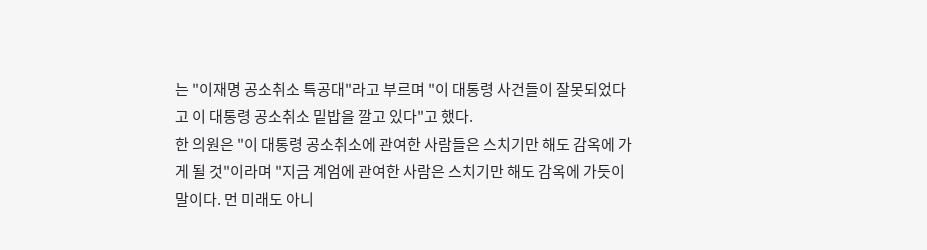는 "이재명 공소취소 특공대"라고 부르며 "이 대통령 사건들이 잘못되었다고 이 대통령 공소취소 밑밥을 깔고 있다"고 했다.
한 의원은 "이 대통령 공소취소에 관여한 사람들은 스치기만 해도 감옥에 가게 될 것"이라며 "지금 계엄에 관여한 사람은 스치기만 해도 감옥에 가듯이 말이다. 먼 미래도 아니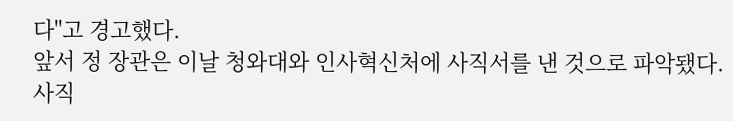다"고 경고했다.
앞서 정 장관은 이날 청와대와 인사혁신처에 사직서를 낸 것으로 파악됐다. 사직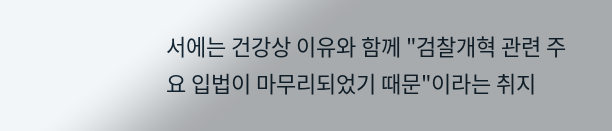서에는 건강상 이유와 함께 "검찰개혁 관련 주요 입법이 마무리되었기 때문"이라는 취지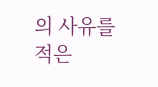의 사유를 적은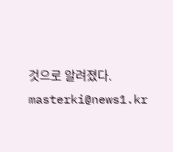것으로 알려졌다.
masterki@news1.kr